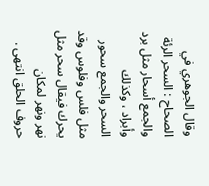وقال الجوهري في الصحاح : السحر الرئة والجمع أسحار مثل برد وأبراد ، وكذلك
السحر والجمع سحور مثل فلس وفلوس وقد يحرك فيقال سحر مثل نهر ونهر لمكان
حروف الحلق انتهى .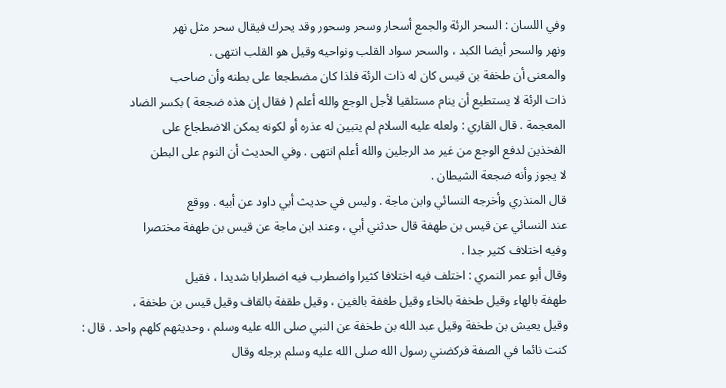وفي اللسان : السحر الرئة والجمع أسحار وسحر وسحور وقد يحرك فيقال سحر مثل نهر
ونهر والسحر أيضا الكبد ، والسحر سواد القلب ونواحيه وقيل هو القلب انتهى .
والمعنى أن طخفة بن قيس كان له ذات الرئة فلذا كان مضطجعا على بطنه وأن صاحب
ذات الرئة لا يستطيع أن ينام مستلقيا لأجل الوجع والله أعلم ( فقال إن هذه ضجعة ) بكسر الضاد
المعجمة . قال القاري : ولعله عليه السلام لم يتبين له عذره أو لكونه يمكن الاضطجاع على
الفخذين لدفع الوجع من غير مد الرجلين والله أعلم انتهى . وفي الحديث أن النوم على البطن
لا يجوز وأنه ضجعة الشيطان .
قال المنذري وأخرجه النسائي وابن ماجة . وليس في حديث أبي داود عن أبيه . ووقع
عند النسائي عن قيس بن طهفة قال حدثني أبي ، وعند ابن ماجة عن قيس بن طهفة مختصرا
وفيه اختلاف كثير جدا .
وقال أبو عمر النمري : اختلف فيه اختلافا كثيرا واضطرب فيه اضطرابا شديدا ، فقيل
طهفة بالهاء وقيل طخفة بالخاء وقيل طغفة بالغين ، وقيل طقفة بالقاف وقيل قيس بن طخفة ،
وقيل يعيش بن طخفة وقيل عبد الله بن طخفة عن النبي صلى الله عليه وسلم ، وحديثهم كلهم واحد . قال :
كنت نائما في الصفة فركضني رسول الله صلى الله عليه وسلم برجله وقال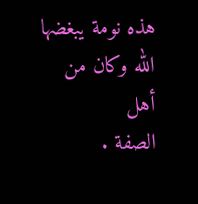هذه نومة يبغضها الله وكان من أهل
الصفة .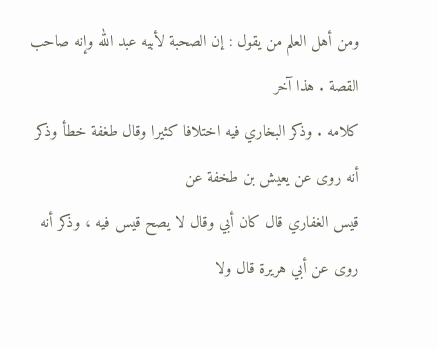ومن أهل العلم من يقول : إن الصحبة لأبيه عبد الله وإنه صاحب القصة . هذا آخر
كلامه . وذكر البخاري فيه اختلافا كثيرا وقال طغفة خطأ وذكر أنه روى عن يعيش بن طخفة عن
قيس الغفاري قال كان أبي وقال لا يصح قيس فيه ، وذكر أنه روى عن أبي هريرة قال ولا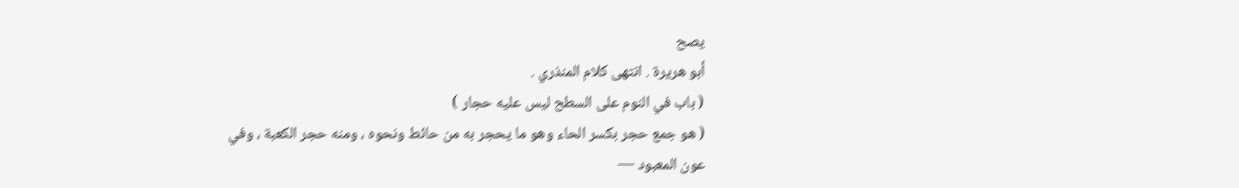يصح
أبو هريرة . انتهى كلام المنذري .
( باب في النوم على السطح ليس عليه حجار )
( هو جمع حجر بكسر الحاء وهو ما يحجر به من حائط ونحوه ، ومنه حجر الكعبة ، وفي
عون المعبود —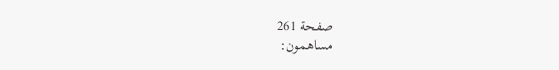صفحة 261
مساهمون: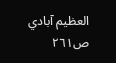العظيم آبادي
ص٢٦١